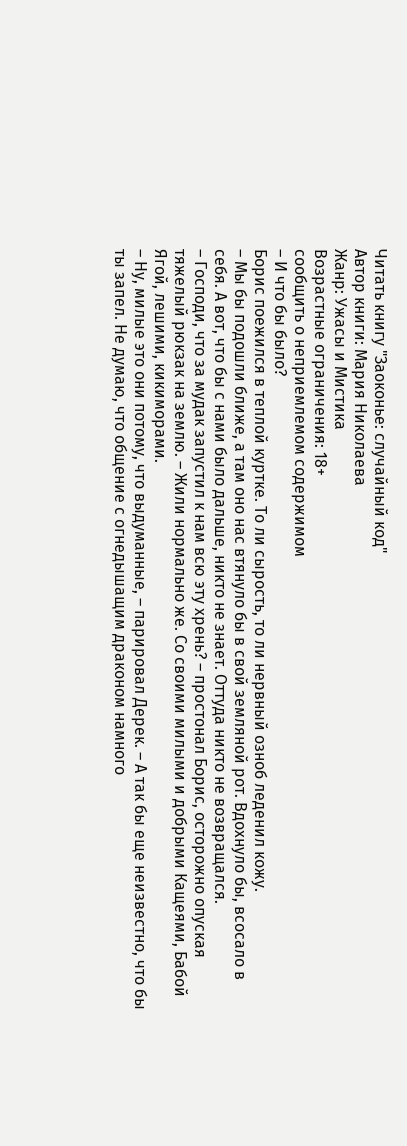Читать книгу "Заоконье: случайный код"
Автор книги: Мария Николаева
Жанр: Ужасы и Мистика
Возрастные ограничения: 18+
сообщить о неприемлемом содержимом
– И что бы было?
Борис поежился в теплой куртке. То ли сырость, то ли нервный озноб леденил кожу.
– Мы бы подошли ближе, а там оно нас втянуло бы в свой земляной рот. Вдохнуло бы, всосало в себя. А вот, что бы с нами было дальше, никто не знает. Оттуда никто не возвращался.
– Господи, что за мудак запустил к нам всю эту хрень? – простонал Борис, осторожно опуская тяжелый рюкзак на землю. – Жили нормально же. Со своими милыми и добрыми Кащеями, Бабой Ягой, лешими, кикиморами.
– Ну, милые это они потому, что выдуманные, – парировал Дерек. – А так бы еще неизвестно, что бы ты запел. Не думаю, что общение с огнедышащим драконом намного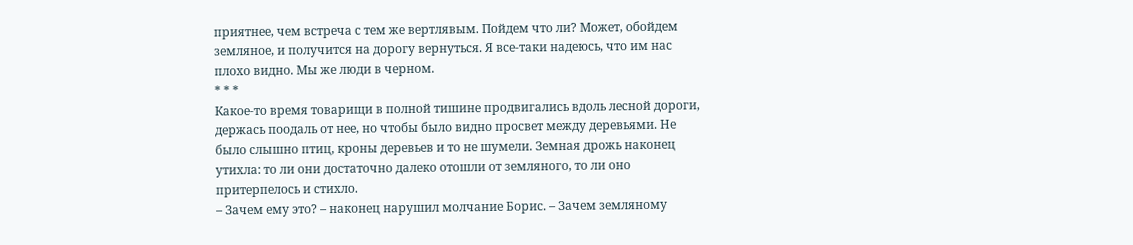приятнее, чем встреча с тем же вертлявым. Пойдем что ли? Может, обойдем земляное, и получится на дорогу вернуться. Я все-таки надеюсь, что им нас плохо видно. Мы же люди в черном.
* * *
Какое-то время товарищи в полной тишине продвигались вдоль лесной дороги, держась поодаль от нее, но чтобы было видно просвет между деревьями. Не было слышно птиц, кроны деревьев и то не шумели. Земная дрожь наконец утихла: то ли они достаточно далеко отошли от земляного, то ли оно притерпелось и стихло.
– Зачем ему это? – наконец нарушил молчание Борис. – Зачем земляному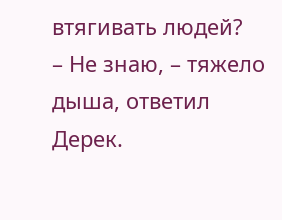втягивать людей?
– Не знаю, – тяжело дыша, ответил Дерек.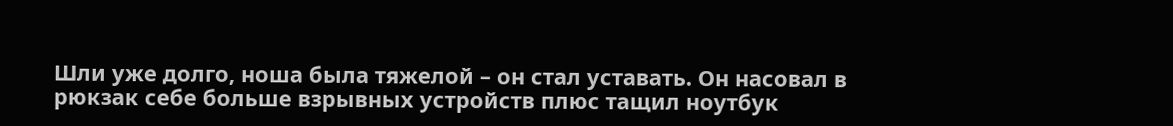Шли уже долго, ноша была тяжелой – он стал уставать. Он насовал в рюкзак себе больше взрывных устройств плюс тащил ноутбук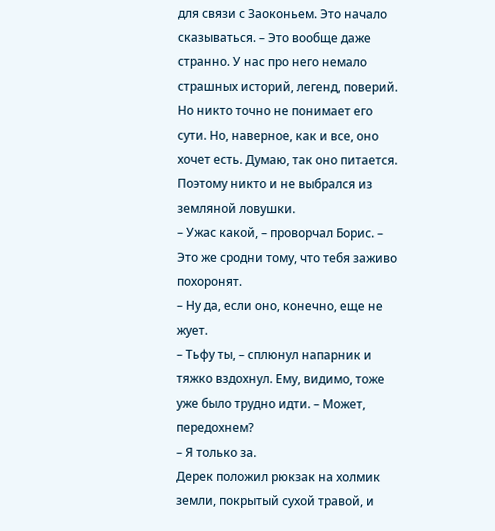для связи с Заоконьем. Это начало сказываться. – Это вообще даже странно. У нас про него немало страшных историй, легенд, поверий. Но никто точно не понимает его сути. Но, наверное, как и все, оно хочет есть. Думаю, так оно питается. Поэтому никто и не выбрался из земляной ловушки.
– Ужас какой, – проворчал Борис. – Это же сродни тому, что тебя заживо похоронят.
– Ну да, если оно, конечно, еще не жует.
– Тьфу ты, – сплюнул напарник и тяжко вздохнул. Ему, видимо, тоже уже было трудно идти. – Может, передохнем?
– Я только за.
Дерек положил рюкзак на холмик земли, покрытый сухой травой, и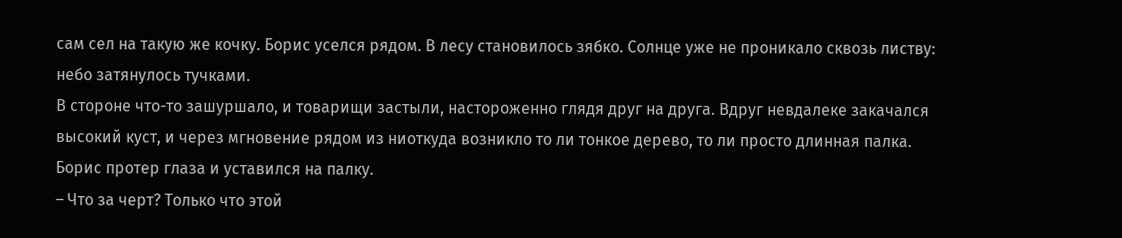сам сел на такую же кочку. Борис уселся рядом. В лесу становилось зябко. Солнце уже не проникало сквозь листву: небо затянулось тучками.
В стороне что-то зашуршало, и товарищи застыли, настороженно глядя друг на друга. Вдруг невдалеке закачался высокий куст, и через мгновение рядом из ниоткуда возникло то ли тонкое дерево, то ли просто длинная палка. Борис протер глаза и уставился на палку.
– Что за черт? Только что этой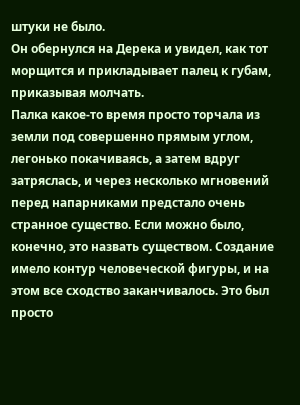штуки не было.
Он обернулся на Дерека и увидел, как тот морщится и прикладывает палец к губам, приказывая молчать.
Палка какое-то время просто торчала из земли под совершенно прямым углом, легонько покачиваясь, а затем вдруг затряслась, и через несколько мгновений перед напарниками предстало очень странное существо. Если можно было, конечно, это назвать существом. Создание имело контур человеческой фигуры, и на этом все сходство заканчивалось. Это был просто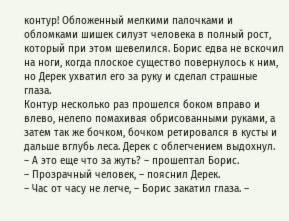контур! Обложенный мелкими палочками и обломками шишек силуэт человека в полный рост, который при этом шевелился. Борис едва не вскочил на ноги, когда плоское существо повернулось к ним, но Дерек ухватил его за руку и сделал страшные глаза.
Контур несколько раз прошелся боком вправо и влево, нелепо помахивая обрисованными руками, а затем так же бочком, бочком ретировался в кусты и дальше вглубь леса. Дерек с облегчением выдохнул.
– А это еще что за жуть? – прошептал Борис.
– Прозрачный человек, – пояснил Дерек.
– Час от часу не легче, – Борис закатил глаза. –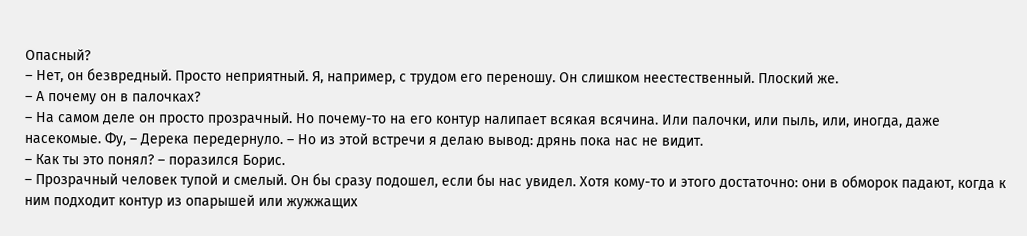Опасный?
– Нет, он безвредный. Просто неприятный. Я, например, с трудом его переношу. Он слишком неестественный. Плоский же.
– А почему он в палочках?
– На самом деле он просто прозрачный. Но почему-то на его контур налипает всякая всячина. Или палочки, или пыль, или, иногда, даже насекомые. Фу, – Дерека передернуло. – Но из этой встречи я делаю вывод: дрянь пока нас не видит.
– Как ты это понял? – поразился Борис.
– Прозрачный человек тупой и смелый. Он бы сразу подошел, если бы нас увидел. Хотя кому-то и этого достаточно: они в обморок падают, когда к ним подходит контур из опарышей или жужжащих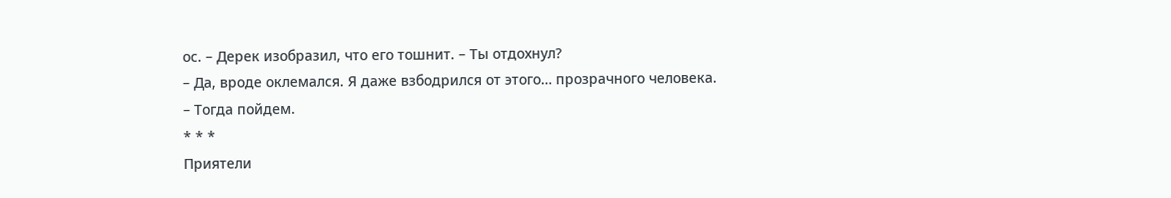ос. – Дерек изобразил, что его тошнит. – Ты отдохнул?
– Да, вроде оклемался. Я даже взбодрился от этого… прозрачного человека.
– Тогда пойдем.
* * *
Приятели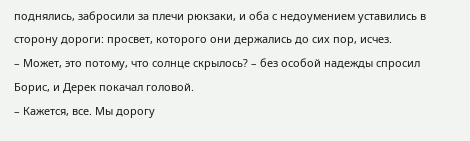поднялись, забросили за плечи рюкзаки, и оба с недоумением уставились в сторону дороги: просвет, которого они держались до сих пор, исчез.
– Может, это потому, что солнце скрылось? – без особой надежды спросил Борис, и Дерек покачал головой.
– Кажется, все. Мы дорогу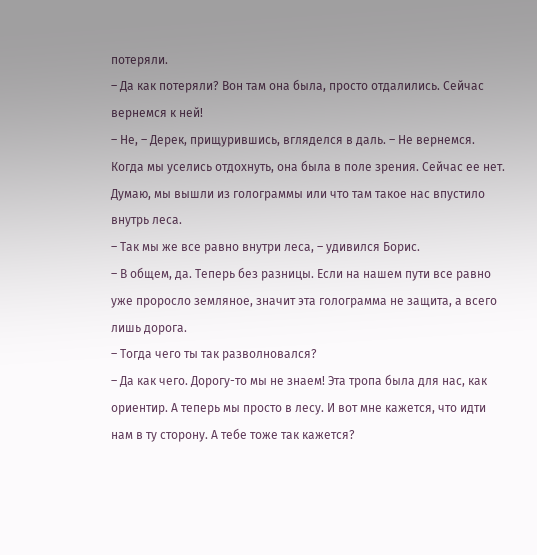потеряли.
– Да как потеряли? Вон там она была, просто отдалились. Сейчас вернемся к ней!
– Не, – Дерек, прищурившись, вгляделся в даль. – Не вернемся. Когда мы уселись отдохнуть, она была в поле зрения. Сейчас ее нет. Думаю, мы вышли из голограммы или что там такое нас впустило внутрь леса.
– Так мы же все равно внутри леса, – удивился Борис.
– В общем, да. Теперь без разницы. Если на нашем пути все равно уже проросло земляное, значит эта голограмма не защита, а всего лишь дорога.
– Тогда чего ты так разволновался?
– Да как чего. Дорогу-то мы не знаем! Эта тропа была для нас, как ориентир. А теперь мы просто в лесу. И вот мне кажется, что идти нам в ту сторону. А тебе тоже так кажется?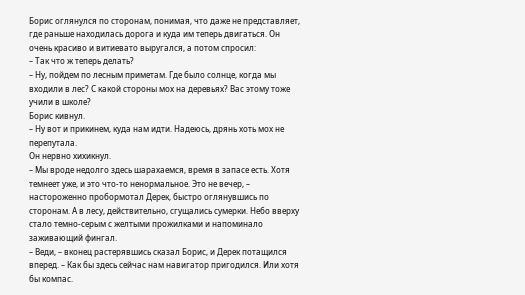Борис оглянулся по сторонам, понимая, что даже не представляет, где раньше находилась дорога и куда им теперь двигаться. Он очень красиво и витиевато выругался, а потом спросил:
– Так что ж теперь делать?
– Ну, пойдем по лесным приметам. Где было солнце, когда мы входили в лес? С какой стороны мох на деревьях? Вас этому тоже учили в школе?
Борис кивнул.
– Ну вот и прикинем, куда нам идти. Надеюсь, дрянь хоть мох не перепутала.
Он нервно хихикнул.
– Мы вроде недолго здесь шарахаемся, время в запасе есть. Хотя темнеет уже, и это что-то ненормальное. Это не вечер, – настороженно пробормотал Дерек, быстро оглянувшись по сторонам. А в лесу, действительно, сгущались сумерки. Небо вверху стало темно-серым с желтыми прожилками и напоминало заживающий фингал.
– Веди, – вконец растерявшись сказал Борис, и Дерек потащился вперед. – Как бы здесь сейчас нам навигатор пригодился. Или хотя бы компас.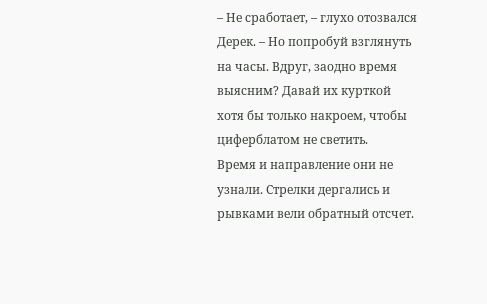– Не сработает, – глухо отозвался Дерек. – Но попробуй взглянуть на часы. Вдруг, заодно время выясним? Давай их курткой хотя бы только накроем, чтобы циферблатом не светить.
Время и направление они не узнали. Стрелки дергались и рывками вели обратный отсчет.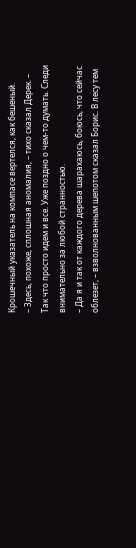Крошечный указатель на компасе вертелся, как бешеный.
– Здесь, похоже, сплошная аномалия, – тихо сказал Дерек. – Так что просто идем и все. Уже поздно о чем-то думать. Следи внимательно за любой странностью.
– Да я и так от каждого дерева шарахаюсь, боюсь, что сейчас облезет, – взволнованным шепотом сказал Борис. В лесу тем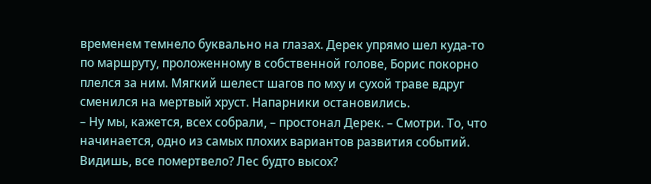временем темнело буквально на глазах. Дерек упрямо шел куда-то по маршруту, проложенному в собственной голове, Борис покорно плелся за ним. Мягкий шелест шагов по мху и сухой траве вдруг сменился на мертвый хруст. Напарники остановились.
– Ну мы, кажется, всех собрали, – простонал Дерек. – Смотри. То, что начинается, одно из самых плохих вариантов развития событий. Видишь, все помертвело? Лес будто высох?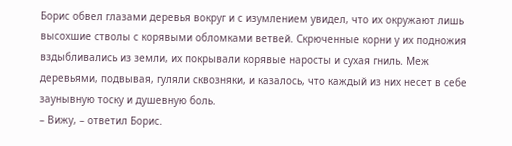Борис обвел глазами деревья вокруг и с изумлением увидел, что их окружают лишь высохшие стволы с корявыми обломками ветвей. Скрюченные корни у их подножия вздыбливались из земли, их покрывали корявые наросты и сухая гниль. Меж деревьями, подвывая, гуляли сквозняки, и казалось, что каждый из них несет в себе заунывную тоску и душевную боль.
– Вижу, – ответил Борис.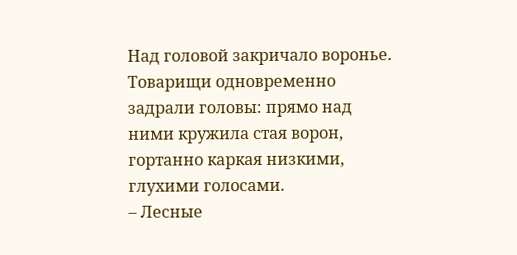Над головой закричало воронье. Товарищи одновременно задрали головы: прямо над ними кружила стая ворон, гортанно каркая низкими, глухими голосами.
– Лесные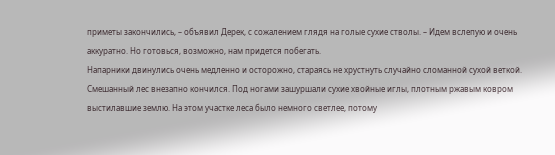приметы закончились, – объявил Дерек, с сожалением глядя на голые сухие стволы. – Идем вслепую и очень аккуратно. Но готовься, возможно, нам придется побегать.
Напарники двинулись очень медленно и осторожно, стараясь не хрустнуть случайно сломанной сухой веткой. Смешанный лес внезапно кончился. Под ногами зашуршали сухие хвойные иглы, плотным ржавым ковром выстилавшие землю. На этом участке леса было немного светлее, потому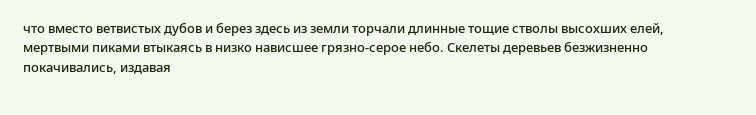что вместо ветвистых дубов и берез здесь из земли торчали длинные тощие стволы высохших елей, мертвыми пиками втыкаясь в низко нависшее грязно-серое небо. Скелеты деревьев безжизненно покачивались, издавая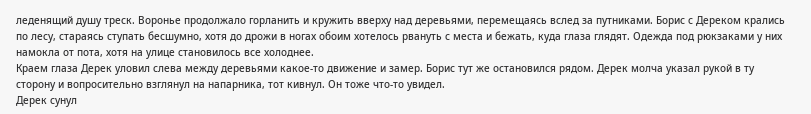леденящий душу треск. Воронье продолжало горланить и кружить вверху над деревьями, перемещаясь вслед за путниками. Борис с Дереком крались по лесу, стараясь ступать бесшумно, хотя до дрожи в ногах обоим хотелось рвануть с места и бежать, куда глаза глядят. Одежда под рюкзаками у них намокла от пота, хотя на улице становилось все холоднее.
Краем глаза Дерек уловил слева между деревьями какое-то движение и замер. Борис тут же остановился рядом. Дерек молча указал рукой в ту сторону и вопросительно взглянул на напарника, тот кивнул. Он тоже что-то увидел.
Дерек сунул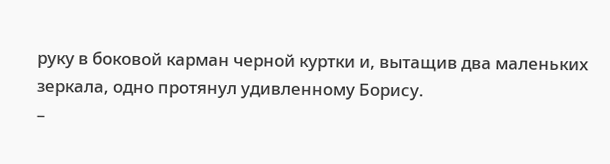руку в боковой карман черной куртки и, вытащив два маленьких зеркала, одно протянул удивленному Борису.
–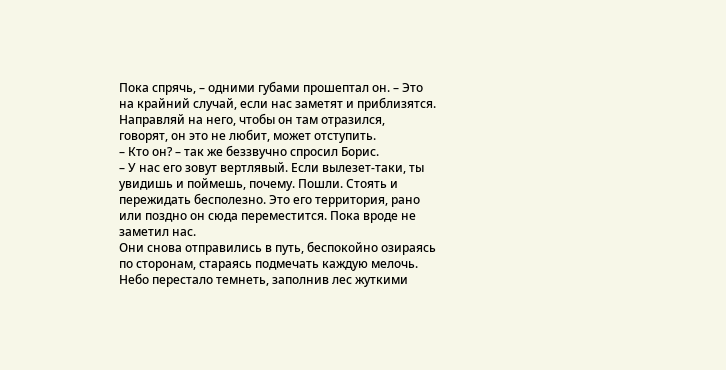Пока спрячь, – одними губами прошептал он. – Это на крайний случай, если нас заметят и приблизятся. Направляй на него, чтобы он там отразился, говорят, он это не любит, может отступить.
– Кто он? – так же беззвучно спросил Борис.
– У нас его зовут вертлявый. Если вылезет-таки, ты увидишь и поймешь, почему. Пошли. Стоять и пережидать бесполезно. Это его территория, рано или поздно он сюда переместится. Пока вроде не заметил нас.
Они снова отправились в путь, беспокойно озираясь по сторонам, стараясь подмечать каждую мелочь. Небо перестало темнеть, заполнив лес жуткими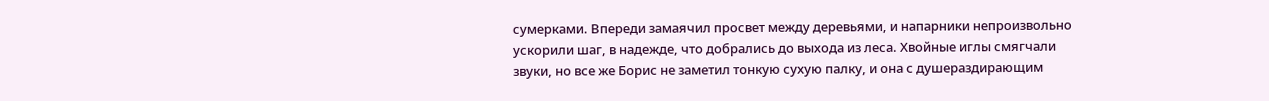сумерками. Впереди замаячил просвет между деревьями, и напарники непроизвольно ускорили шаг, в надежде, что добрались до выхода из леса. Хвойные иглы смягчали звуки, но все же Борис не заметил тонкую сухую палку, и она с душераздирающим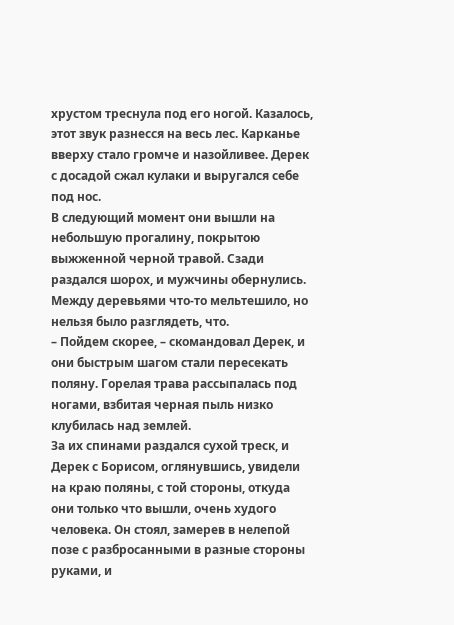хрустом треснула под его ногой. Казалось, этот звук разнесся на весь лес. Карканье вверху стало громче и назойливее. Дерек с досадой сжал кулаки и выругался себе под нос.
В следующий момент они вышли на небольшую прогалину, покрытою выжженной черной травой. Сзади раздался шорох, и мужчины обернулись. Между деревьями что-то мельтешило, но нельзя было разглядеть, что.
– Пойдем скорее, – скомандовал Дерек, и они быстрым шагом стали пересекать поляну. Горелая трава рассыпалась под ногами, взбитая черная пыль низко клубилась над землей.
За их спинами раздался сухой треск, и Дерек с Борисом, оглянувшись, увидели на краю поляны, с той стороны, откуда они только что вышли, очень худого человека. Он стоял, замерев в нелепой позе с разбросанными в разные стороны руками, и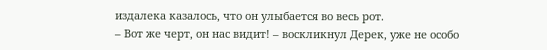издалека казалось, что он улыбается во весь рот.
– Вот же черт, он нас видит! – воскликнул Дерек, уже не особо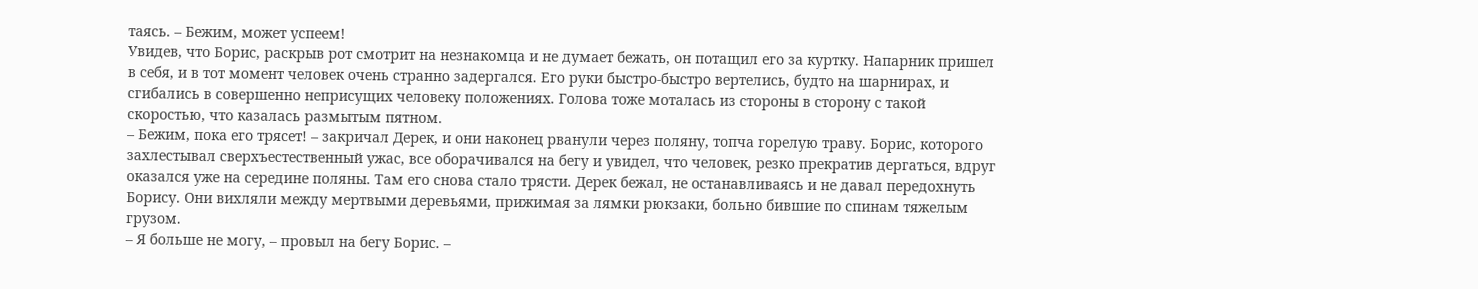таясь. – Бежим, может успеем!
Увидев, что Борис, раскрыв рот смотрит на незнакомца и не думает бежать, он потащил его за куртку. Напарник пришел в себя, и в тот момент человек очень странно задергался. Его руки быстро-быстро вертелись, будто на шарнирах, и сгибались в совершенно неприсущих человеку положениях. Голова тоже моталась из стороны в сторону с такой скоростью, что казалась размытым пятном.
– Бежим, пока его трясет! – закричал Дерек, и они наконец рванули через поляну, топча горелую траву. Борис, которого захлестывал сверхъестественный ужас, все оборачивался на бегу и увидел, что человек, резко прекратив дергаться, вдруг оказался уже на середине поляны. Там его снова стало трясти. Дерек бежал, не останавливаясь и не давал передохнуть Борису. Они вихляли между мертвыми деревьями, прижимая за лямки рюкзаки, больно бившие по спинам тяжелым грузом.
– Я больше не могу, – провыл на бегу Борис. –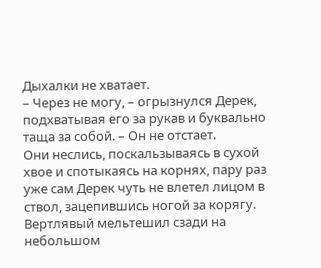Дыхалки не хватает.
– Через не могу, – огрызнулся Дерек, подхватывая его за рукав и буквально таща за собой. – Он не отстает.
Они неслись, поскальзываясь в сухой хвое и спотыкаясь на корнях, пару раз уже сам Дерек чуть не влетел лицом в ствол, зацепившись ногой за корягу. Вертлявый мельтешил сзади на небольшом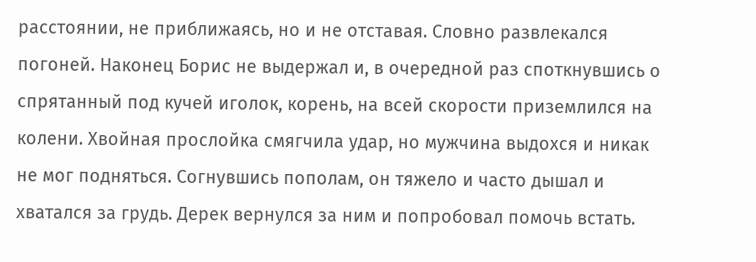расстоянии, не приближаясь, но и не отставая. Словно развлекался погоней. Наконец Борис не выдержал и, в очередной раз споткнувшись о спрятанный под кучей иголок, корень, на всей скорости приземлился на колени. Хвойная прослойка смягчила удар, но мужчина выдохся и никак не мог подняться. Согнувшись пополам, он тяжело и часто дышал и хватался за грудь. Дерек вернулся за ним и попробовал помочь встать.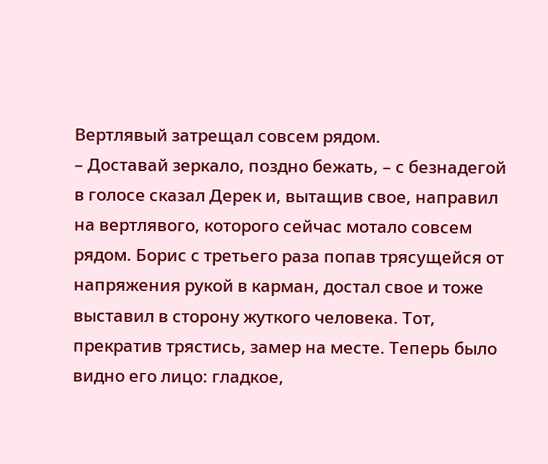Вертлявый затрещал совсем рядом.
– Доставай зеркало, поздно бежать, – с безнадегой в голосе сказал Дерек и, вытащив свое, направил на вертлявого, которого сейчас мотало совсем рядом. Борис с третьего раза попав трясущейся от напряжения рукой в карман, достал свое и тоже выставил в сторону жуткого человека. Тот, прекратив трястись, замер на месте. Теперь было видно его лицо: гладкое,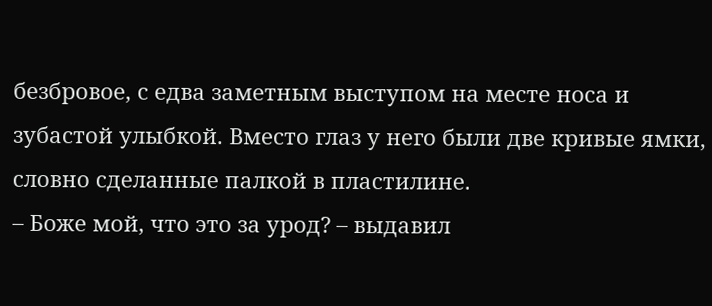безбровое, с едва заметным выступом на месте носа и зубастой улыбкой. Вместо глаз у него были две кривые ямки, словно сделанные палкой в пластилине.
– Боже мой, что это за урод? – выдавил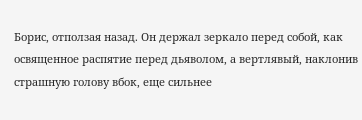Борис, отползая назад. Он держал зеркало перед собой, как освященное распятие перед дьяволом, а вертлявый, наклонив страшную голову вбок, еще сильнее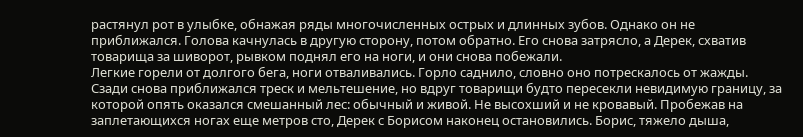растянул рот в улыбке, обнажая ряды многочисленных острых и длинных зубов. Однако он не приближался. Голова качнулась в другую сторону, потом обратно. Его снова затрясло, а Дерек, схватив товарища за шиворот, рывком поднял его на ноги, и они снова побежали.
Легкие горели от долгого бега, ноги отваливались. Горло саднило, словно оно потрескалось от жажды. Сзади снова приближался треск и мельтешение, но вдруг товарищи будто пересекли невидимую границу, за которой опять оказался смешанный лес: обычный и живой. Не высохший и не кровавый. Пробежав на заплетающихся ногах еще метров сто, Дерек с Борисом наконец остановились. Борис, тяжело дыша,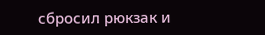сбросил рюкзак и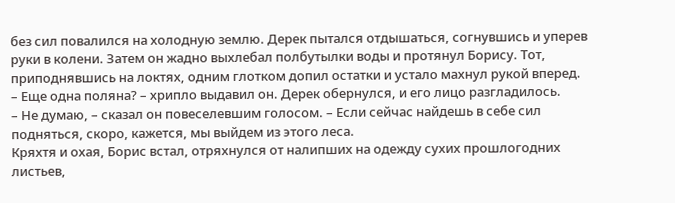без сил повалился на холодную землю. Дерек пытался отдышаться, согнувшись и уперев руки в колени. Затем он жадно выхлебал полбутылки воды и протянул Борису. Тот, приподнявшись на локтях, одним глотком допил остатки и устало махнул рукой вперед.
– Еще одна поляна? – хрипло выдавил он. Дерек обернулся, и его лицо разгладилось.
– Не думаю, – сказал он повеселевшим голосом. – Если сейчас найдешь в себе сил подняться, скоро, кажется, мы выйдем из этого леса.
Кряхтя и охая, Борис встал, отряхнулся от налипших на одежду сухих прошлогодних листьев,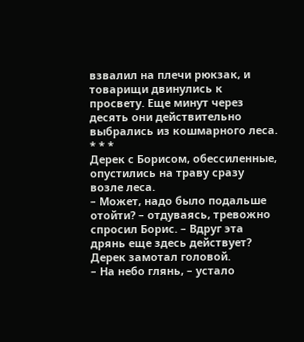взвалил на плечи рюкзак, и товарищи двинулись к просвету. Еще минут через десять они действительно выбрались из кошмарного леса.
* * *
Дерек с Борисом, обессиленные, опустились на траву сразу возле леса.
– Может, надо было подальше отойти? – отдуваясь, тревожно спросил Борис. – Вдруг эта дрянь еще здесь действует?
Дерек замотал головой.
– На небо глянь, – устало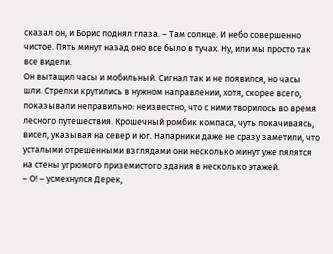сказал он, и Борис поднял глаза. – Там солнце. И небо совершенно чистое. Пять минут назад оно все было в тучах. Ну, или мы просто так все видели.
Он вытащил часы и мобильный. Сигнал так и не появился, но часы шли. Стрелки крутились в нужном направлении, хотя, скорее всего, показывали неправильно: неизвестно, что с ними творилось во время лесного путешествия. Крошечный ромбик компаса, чуть покачиваясь, висел, указывая на север и юг. Напарники даже не сразу заметили, что усталыми отрешенными взглядами они несколько минут уже пялятся на стены угрюмого приземистого здания в несколько этажей.
– О! – усмехнулся Дерек,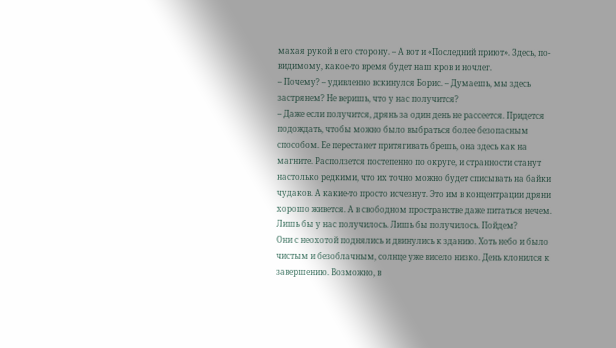махая рукой в его сторону. – А вот и «Последний приют». Здесь, по-видимому, какое-то время будет наш кров и ночлег.
– Почему? – удивленно вскинулся Борис. – Думаешь, мы здесь застрянем? Не веришь, что у нас получится?
– Даже если получится, дрянь за один день не рассеется. Придется подождать, чтобы можно было выбраться более безопасным способом. Ее перестанет притягивать брешь, она здесь как на магните. Расползется постепенно по округе, и странности станут настолько редкими, что их точно можно будет списывать на байки чудаков. А какие-то просто исчезнут. Это им в концентрации дряни хорошо живется. А в свободном пространстве даже питаться нечем. Лишь бы у нас получилось. Лишь бы получилось. Пойдем?
Они с неохотой поднялись и двинулись к зданию. Хоть небо и было чистым и безоблачным, солнце уже висело низко. День клонился к завершению. Возможно, в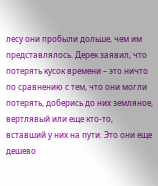лесу они пробыли дольше, чем им представлялось. Дерек заявил, что потерять кусок времени – это ничто по сравнению с тем, что они могли потерять, доберись до них земляное, вертлявый или еще кто-то, вставший у них на пути. Это они еще дешево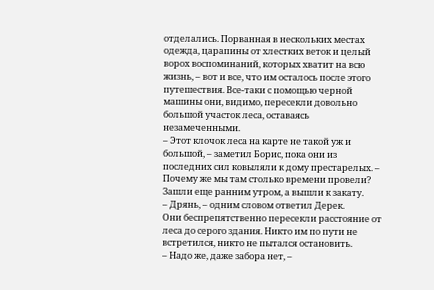отделались. Порванная в нескольких местах одежда, царапины от хлестких веток и целый ворох воспоминаний, которых хватит на всю жизнь, – вот и все, что им осталось после этого путешествия. Все-таки с помощью черной машины они, видимо, пересекли довольно большой участок леса, оставаясь незамеченными.
– Этот клочок леса на карте не такой уж и большой, – заметил Борис, пока они из последних сил ковыляли к дому престарелых. – Почему же мы там столько времени провели? Зашли еще ранним утром, а вышли к закату.
– Дрянь, – одним словом ответил Дерек.
Они беспрепятственно пересекли расстояние от леса до серого здания. Никто им по пути не встретился, никто не пытался остановить.
– Надо же, даже забора нет, –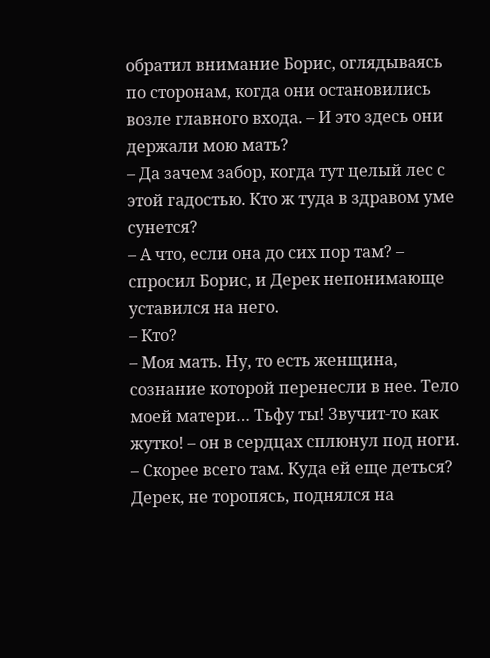обратил внимание Борис, оглядываясь по сторонам, когда они остановились возле главного входа. – И это здесь они держали мою мать?
– Да зачем забор, когда тут целый лес с этой гадостью. Кто ж туда в здравом уме сунется?
– А что, если она до сих пор там? – спросил Борис, и Дерек непонимающе уставился на него.
– Кто?
– Моя мать. Ну, то есть женщина, сознание которой перенесли в нее. Тело моей матери… Тьфу ты! Звучит-то как жутко! – он в сердцах сплюнул под ноги.
– Скорее всего там. Куда ей еще деться?
Дерек, не торопясь, поднялся на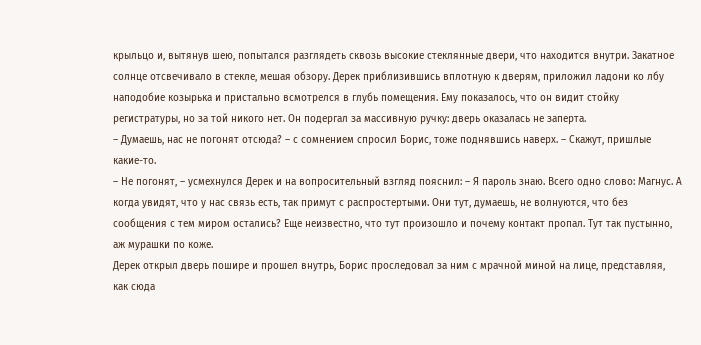крыльцо и, вытянув шею, попытался разглядеть сквозь высокие стеклянные двери, что находится внутри. Закатное солнце отсвечивало в стекле, мешая обзору. Дерек приблизившись вплотную к дверям, приложил ладони ко лбу наподобие козырька и пристально всмотрелся в глубь помещения. Ему показалось, что он видит стойку регистратуры, но за той никого нет. Он подергал за массивную ручку: дверь оказалась не заперта.
– Думаешь, нас не погонят отсюда? – с сомнением спросил Борис, тоже поднявшись наверх. – Скажут, пришлые какие-то.
– Не погонят, – усмехнулся Дерек и на вопросительный взгляд пояснил: – Я пароль знаю. Всего одно слово: Магнус. А когда увидят, что у нас связь есть, так примут с распростертыми. Они тут, думаешь, не волнуются, что без сообщения с тем миром остались? Еще неизвестно, что тут произошло и почему контакт пропал. Тут так пустынно, аж мурашки по коже.
Дерек открыл дверь пошире и прошел внутрь, Борис проследовал за ним с мрачной миной на лице, представляя, как сюда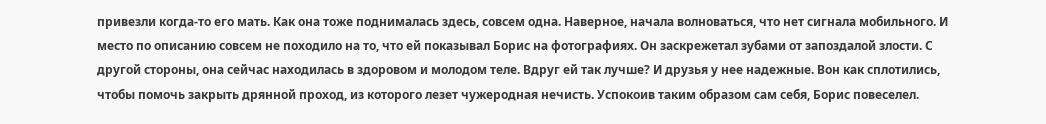привезли когда-то его мать. Как она тоже поднималась здесь, совсем одна. Наверное, начала волноваться, что нет сигнала мобильного. И место по описанию совсем не походило на то, что ей показывал Борис на фотографиях. Он заскрежетал зубами от запоздалой злости. С другой стороны, она сейчас находилась в здоровом и молодом теле. Вдруг ей так лучше? И друзья у нее надежные. Вон как сплотились, чтобы помочь закрыть дрянной проход, из которого лезет чужеродная нечисть. Успокоив таким образом сам себя, Борис повеселел.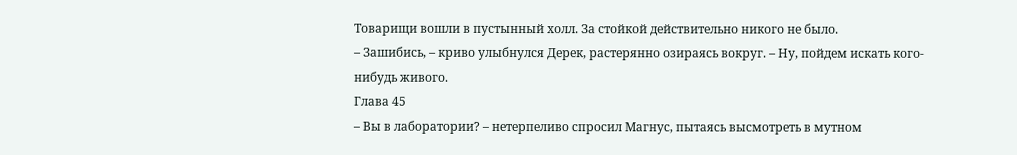Товарищи вошли в пустынный холл. За стойкой действительно никого не было.
– Зашибись, – криво улыбнулся Дерек, растерянно озираясь вокруг. – Ну, пойдем искать кого-нибудь живого.
Глава 45
– Вы в лаборатории? – нетерпеливо спросил Магнус, пытаясь высмотреть в мутном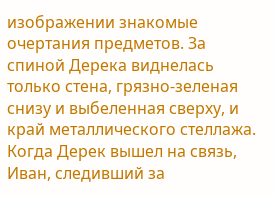изображении знакомые очертания предметов. За спиной Дерека виднелась только стена, грязно-зеленая снизу и выбеленная сверху, и край металлического стеллажа. Когда Дерек вышел на связь, Иван, следивший за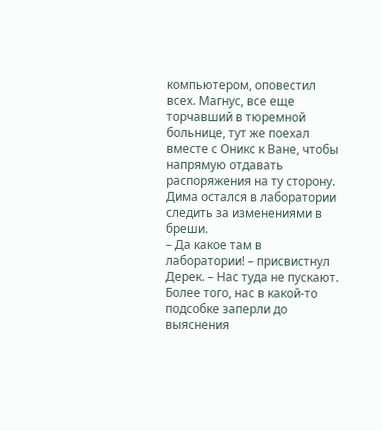компьютером, оповестил всех. Магнус, все еще торчавший в тюремной больнице, тут же поехал вместе с Оникс к Ване, чтобы напрямую отдавать распоряжения на ту сторону. Дима остался в лаборатории следить за изменениями в бреши.
– Да какое там в лаборатории! – присвистнул Дерек. – Нас туда не пускают. Более того, нас в какой-то подсобке заперли до выяснения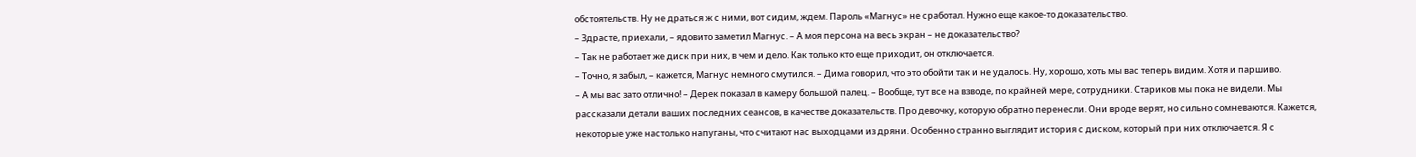обстоятельств. Ну не драться ж с ними, вот сидим, ждем. Пароль «Магнус» не сработал. Нужно еще какое-то доказательство.
– Здрасте, приехали, – ядовито заметил Магнус. – А моя персона на весь экран – не доказательство?
– Так не работает же диск при них, в чем и дело. Как только кто еще приходит, он отключается.
– Точно, я забыл, – кажется, Магнус немного смутился. – Дима говорил, что это обойти так и не удалось. Ну, хорошо, хоть мы вас теперь видим. Хотя и паршиво.
– А мы вас зато отлично! – Дерек показал в камеру большой палец. – Вообще, тут все на взводе, по крайней мере, сотрудники. Стариков мы пока не видели. Мы рассказали детали ваших последних сеансов, в качестве доказательств. Про девочку, которую обратно перенесли. Они вроде верят, но сильно сомневаются. Кажется, некоторые уже настолько напуганы, что считают нас выходцами из дряни. Особенно странно выглядит история с диском, который при них отключается. Я с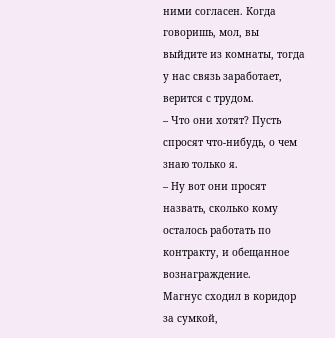ними согласен. Когда говоришь, мол, вы выйдите из комнаты, тогда у нас связь заработает, верится с трудом.
– Что они хотят? Пусть спросят что-нибудь, о чем знаю только я.
– Ну вот они просят назвать, сколько кому осталось работать по контракту, и обещанное вознаграждение.
Магнус сходил в коридор за сумкой,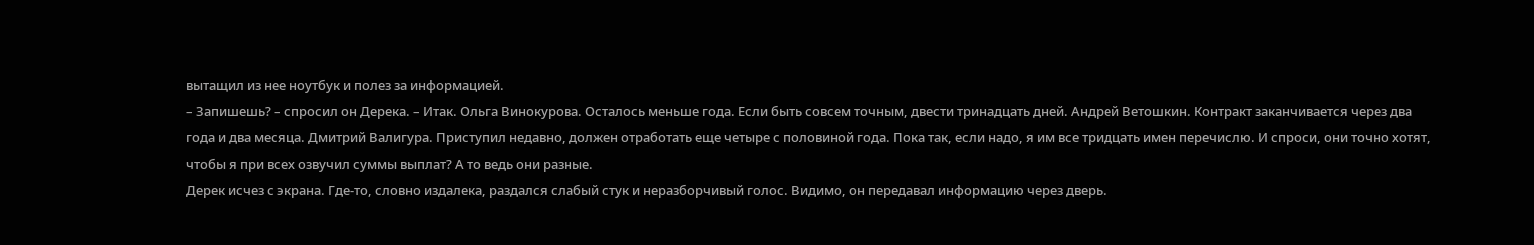вытащил из нее ноутбук и полез за информацией.
– Запишешь? – спросил он Дерека. – Итак. Ольга Винокурова. Осталось меньше года. Если быть совсем точным, двести тринадцать дней. Андрей Ветошкин. Контракт заканчивается через два года и два месяца. Дмитрий Валигура. Приступил недавно, должен отработать еще четыре с половиной года. Пока так, если надо, я им все тридцать имен перечислю. И спроси, они точно хотят, чтобы я при всех озвучил суммы выплат? А то ведь они разные.
Дерек исчез с экрана. Где-то, словно издалека, раздался слабый стук и неразборчивый голос. Видимо, он передавал информацию через дверь.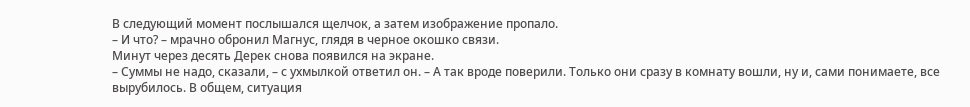В следующий момент послышался щелчок, а затем изображение пропало.
– И что? – мрачно обронил Магнус, глядя в черное окошко связи.
Минут через десять Дерек снова появился на экране.
– Суммы не надо, сказали, – с ухмылкой ответил он. – А так вроде поверили. Только они сразу в комнату вошли, ну и, сами понимаете, все вырубилось. В общем, ситуация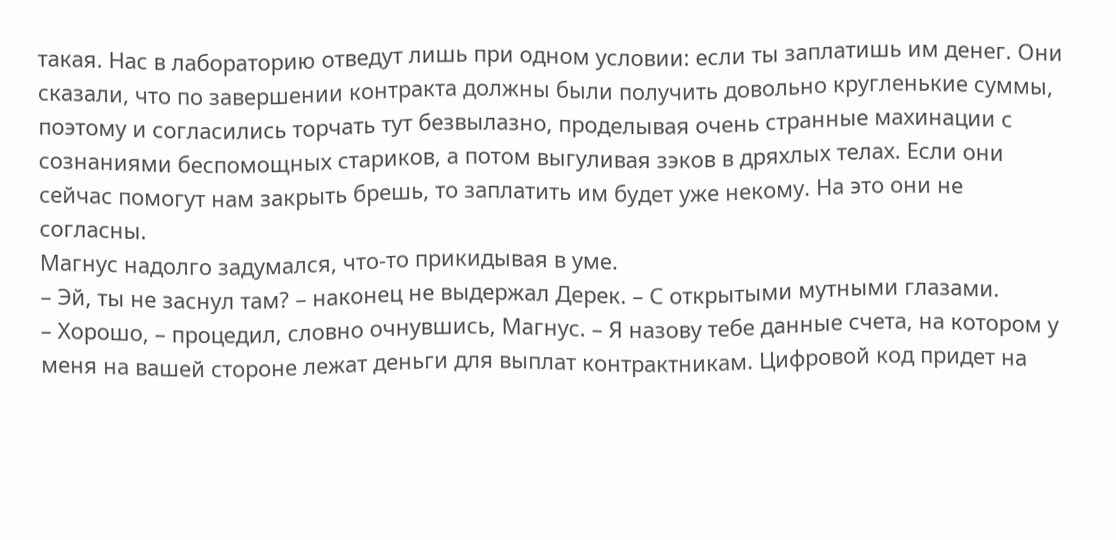такая. Нас в лабораторию отведут лишь при одном условии: если ты заплатишь им денег. Они сказали, что по завершении контракта должны были получить довольно кругленькие суммы, поэтому и согласились торчать тут безвылазно, проделывая очень странные махинации с сознаниями беспомощных стариков, а потом выгуливая зэков в дряхлых телах. Если они сейчас помогут нам закрыть брешь, то заплатить им будет уже некому. На это они не согласны.
Магнус надолго задумался, что-то прикидывая в уме.
– Эй, ты не заснул там? – наконец не выдержал Дерек. – С открытыми мутными глазами.
– Хорошо, – процедил, словно очнувшись, Магнус. – Я назову тебе данные счета, на котором у меня на вашей стороне лежат деньги для выплат контрактникам. Цифровой код придет на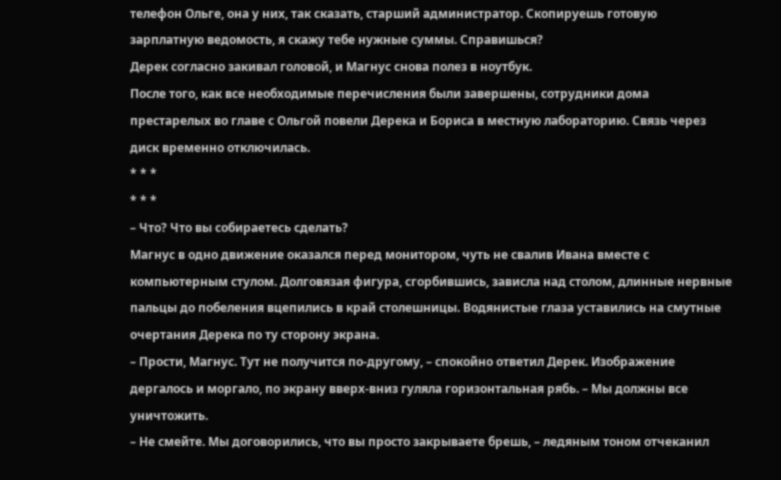телефон Ольге, она у них, так сказать, старший администратор. Скопируешь готовую зарплатную ведомость, я скажу тебе нужные суммы. Справишься?
Дерек согласно закивал головой, и Магнус снова полез в ноутбук.
После того, как все необходимые перечисления были завершены, сотрудники дома престарелых во главе с Ольгой повели Дерека и Бориса в местную лабораторию. Связь через диск временно отключилась.
* * *
* * *
– Что? Что вы собираетесь сделать?
Магнус в одно движение оказался перед монитором, чуть не свалив Ивана вместе с компьютерным стулом. Долговязая фигура, сгорбившись, зависла над столом, длинные нервные пальцы до побеления вцепились в край столешницы. Водянистые глаза уставились на смутные очертания Дерека по ту сторону экрана.
– Прости, Магнус. Тут не получится по-другому, – спокойно ответил Дерек. Изображение дергалось и моргало, по экрану вверх-вниз гуляла горизонтальная рябь. – Мы должны все уничтожить.
– Не смейте. Мы договорились, что вы просто закрываете брешь, – ледяным тоном отчеканил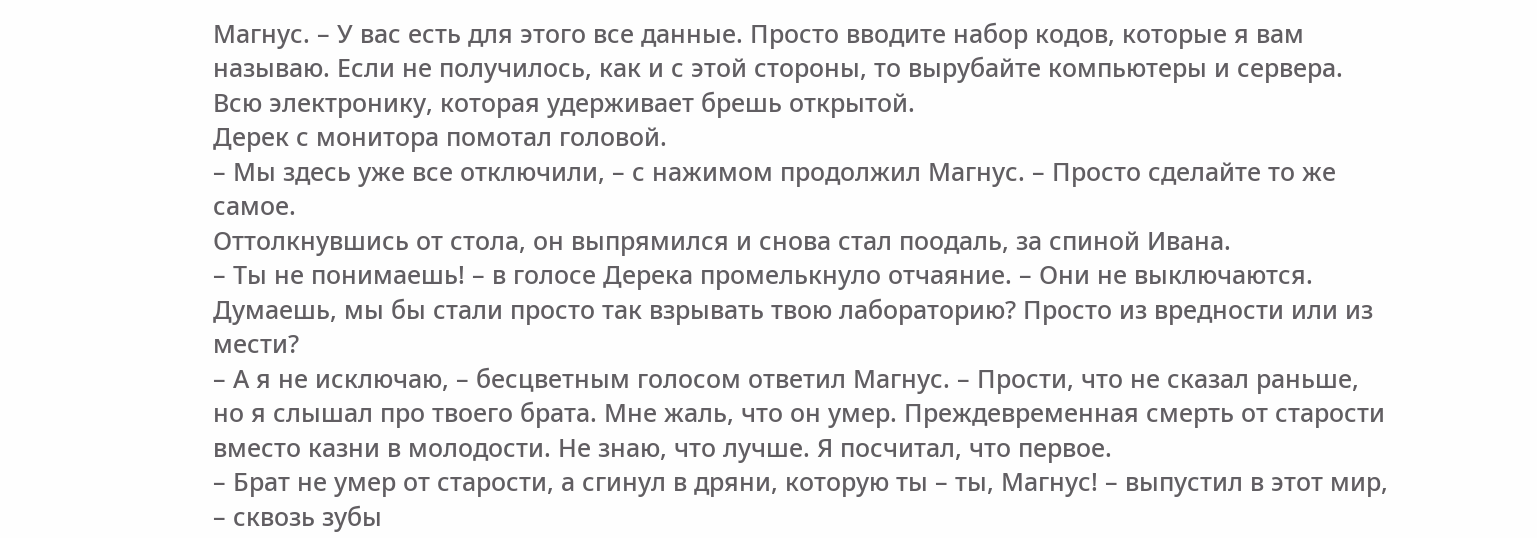Магнус. – У вас есть для этого все данные. Просто вводите набор кодов, которые я вам называю. Если не получилось, как и с этой стороны, то вырубайте компьютеры и сервера. Всю электронику, которая удерживает брешь открытой.
Дерек с монитора помотал головой.
– Мы здесь уже все отключили, – с нажимом продолжил Магнус. – Просто сделайте то же самое.
Оттолкнувшись от стола, он выпрямился и снова стал поодаль, за спиной Ивана.
– Ты не понимаешь! – в голосе Дерека промелькнуло отчаяние. – Они не выключаются. Думаешь, мы бы стали просто так взрывать твою лабораторию? Просто из вредности или из мести?
– А я не исключаю, – бесцветным голосом ответил Магнус. – Прости, что не сказал раньше, но я слышал про твоего брата. Мне жаль, что он умер. Преждевременная смерть от старости вместо казни в молодости. Не знаю, что лучше. Я посчитал, что первое.
– Брат не умер от старости, а сгинул в дряни, которую ты – ты, Магнус! – выпустил в этот мир, – сквозь зубы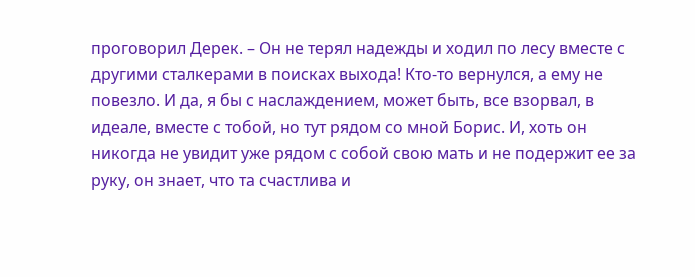проговорил Дерек. – Он не терял надежды и ходил по лесу вместе с другими сталкерами в поисках выхода! Кто-то вернулся, а ему не повезло. И да, я бы с наслаждением, может быть, все взорвал, в идеале, вместе с тобой, но тут рядом со мной Борис. И, хоть он никогда не увидит уже рядом с собой свою мать и не подержит ее за руку, он знает, что та счастлива и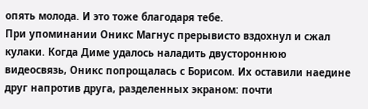опять молода. И это тоже благодаря тебе.
При упоминании Оникс Магнус прерывисто вздохнул и сжал кулаки. Когда Диме удалось наладить двустороннюю видеосвязь, Оникс попрощалась с Борисом. Их оставили наедине друг напротив друга, разделенных экраном: почти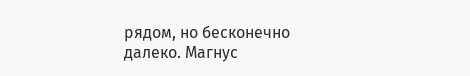рядом, но бесконечно далеко. Магнус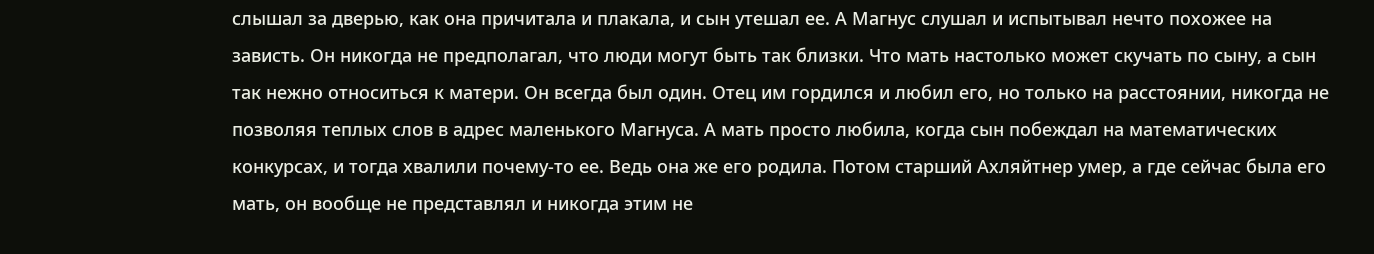слышал за дверью, как она причитала и плакала, и сын утешал ее. А Магнус слушал и испытывал нечто похожее на зависть. Он никогда не предполагал, что люди могут быть так близки. Что мать настолько может скучать по сыну, а сын так нежно относиться к матери. Он всегда был один. Отец им гордился и любил его, но только на расстоянии, никогда не позволяя теплых слов в адрес маленького Магнуса. А мать просто любила, когда сын побеждал на математических конкурсах, и тогда хвалили почему-то ее. Ведь она же его родила. Потом старший Ахляйтнер умер, а где сейчас была его мать, он вообще не представлял и никогда этим не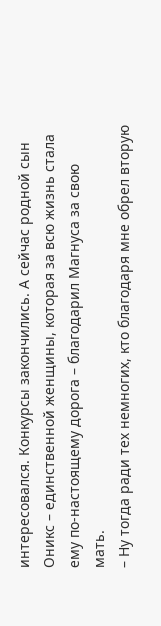интересовался. Конкурсы закончились. А сейчас родной сын Оникс – единственной женщины, которая за всю жизнь стала ему по-настоящему дорога – благодарил Магнуса за свою мать.
– Ну тогда ради тех немногих, кто благодаря мне обрел вторую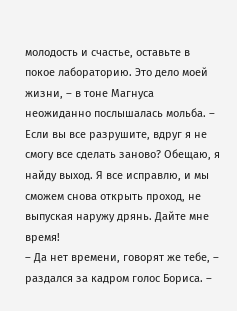молодость и счастье, оставьте в покое лабораторию. Это дело моей жизни, – в тоне Магнуса неожиданно послышалась мольба. – Если вы все разрушите, вдруг я не смогу все сделать заново? Обещаю, я найду выход. Я все исправлю, и мы сможем снова открыть проход, не выпуская наружу дрянь. Дайте мне время!
– Да нет времени, говорят же тебе, – раздался за кадром голос Бориса. –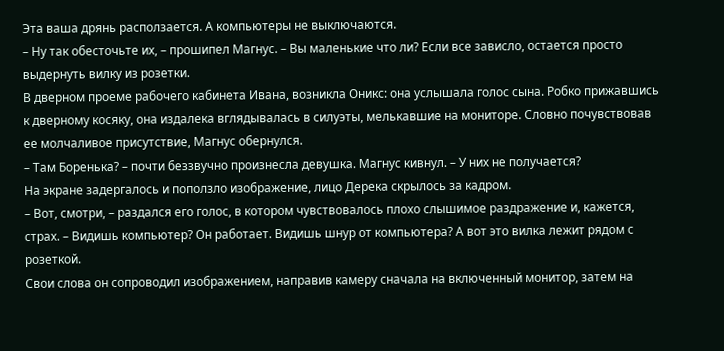Эта ваша дрянь расползается. А компьютеры не выключаются.
– Ну так обесточьте их, – прошипел Магнус. – Вы маленькие что ли? Если все зависло, остается просто выдернуть вилку из розетки.
В дверном проеме рабочего кабинета Ивана, возникла Оникс: она услышала голос сына. Робко прижавшись к дверному косяку, она издалека вглядывалась в силуэты, мелькавшие на мониторе. Словно почувствовав ее молчаливое присутствие, Магнус обернулся.
– Там Боренька? – почти беззвучно произнесла девушка. Магнус кивнул. – У них не получается?
На экране задергалось и поползло изображение, лицо Дерека скрылось за кадром.
– Вот, смотри, – раздался его голос, в котором чувствовалось плохо слышимое раздражение и, кажется, страх. – Видишь компьютер? Он работает. Видишь шнур от компьютера? А вот это вилка лежит рядом с розеткой.
Свои слова он сопроводил изображением, направив камеру сначала на включенный монитор, затем на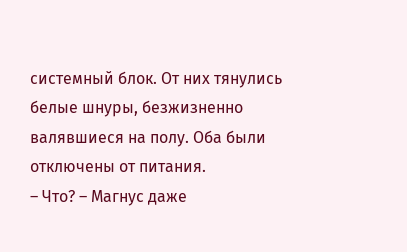системный блок. От них тянулись белые шнуры, безжизненно валявшиеся на полу. Оба были отключены от питания.
– Что? – Магнус даже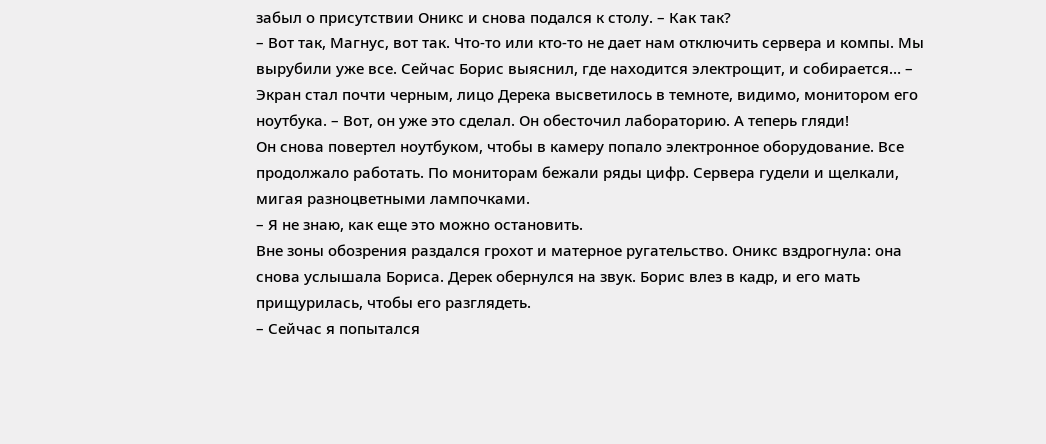забыл о присутствии Оникс и снова подался к столу. – Как так?
– Вот так, Магнус, вот так. Что-то или кто-то не дает нам отключить сервера и компы. Мы вырубили уже все. Сейчас Борис выяснил, где находится электрощит, и собирается… – Экран стал почти черным, лицо Дерека высветилось в темноте, видимо, монитором его ноутбука. – Вот, он уже это сделал. Он обесточил лабораторию. А теперь гляди!
Он снова повертел ноутбуком, чтобы в камеру попало электронное оборудование. Все продолжало работать. По мониторам бежали ряды цифр. Сервера гудели и щелкали, мигая разноцветными лампочками.
– Я не знаю, как еще это можно остановить.
Вне зоны обозрения раздался грохот и матерное ругательство. Оникс вздрогнула: она снова услышала Бориса. Дерек обернулся на звук. Борис влез в кадр, и его мать прищурилась, чтобы его разглядеть.
– Сейчас я попытался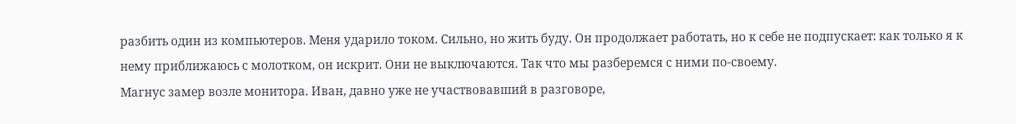разбить один из компьютеров. Меня ударило током. Сильно, но жить буду. Он продолжает работать, но к себе не подпускает: как только я к нему приближаюсь с молотком, он искрит. Они не выключаются. Так что мы разберемся с ними по-своему.
Магнус замер возле монитора. Иван, давно уже не участвовавший в разговоре,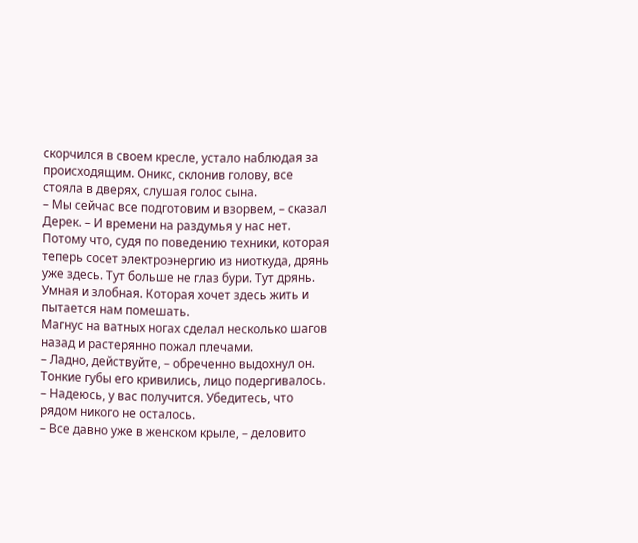скорчился в своем кресле, устало наблюдая за происходящим. Оникс, склонив голову, все стояла в дверях, слушая голос сына.
– Мы сейчас все подготовим и взорвем, – сказал Дерек. – И времени на раздумья у нас нет. Потому что, судя по поведению техники, которая теперь сосет электроэнергию из ниоткуда, дрянь уже здесь. Тут больше не глаз бури. Тут дрянь. Умная и злобная. Которая хочет здесь жить и пытается нам помешать.
Магнус на ватных ногах сделал несколько шагов назад и растерянно пожал плечами.
– Ладно, действуйте, – обреченно выдохнул он. Тонкие губы его кривились, лицо подергивалось. – Надеюсь, у вас получится. Убедитесь, что рядом никого не осталось.
– Все давно уже в женском крыле, – деловито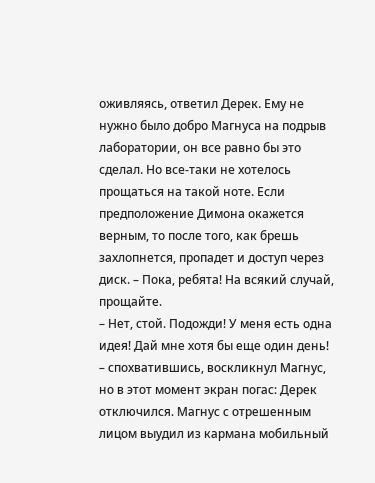оживляясь, ответил Дерек. Ему не нужно было добро Магнуса на подрыв лаборатории, он все равно бы это сделал. Но все-таки не хотелось прощаться на такой ноте. Если предположение Димона окажется верным, то после того, как брешь захлопнется, пропадет и доступ через диск. – Пока, ребята! На всякий случай, прощайте.
– Нет, стой. Подожди! У меня есть одна идея! Дай мне хотя бы еще один день! – спохватившись, воскликнул Магнус, но в этот момент экран погас: Дерек отключился. Магнус с отрешенным лицом выудил из кармана мобильный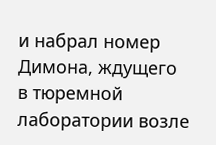и набрал номер Димона, ждущего в тюремной лаборатории возле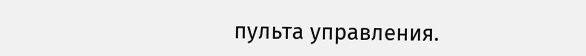пульта управления.